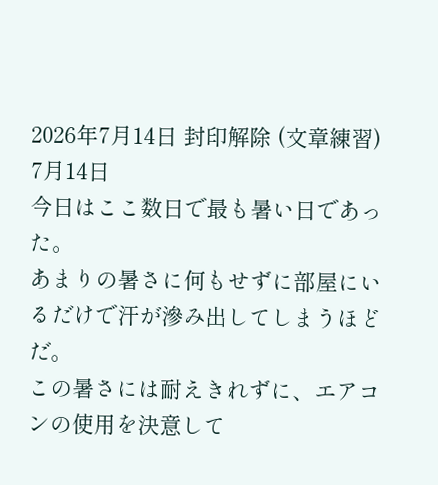2026年7月14日 封印解除 (文章練習)
7月14日
今日はここ数日で最も暑い日であった。
あまりの暑さに何もせずに部屋にいるだけで汗が滲み出してしまうほどだ。
この暑さには耐えきれずに、エアコンの使用を決意して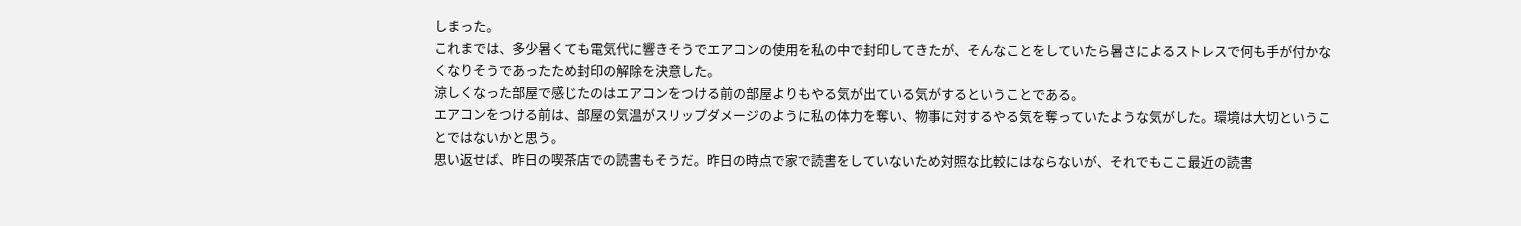しまった。
これまでは、多少暑くても電気代に響きそうでエアコンの使用を私の中で封印してきたが、そんなことをしていたら暑さによるストレスで何も手が付かなくなりそうであったため封印の解除を決意した。
涼しくなった部屋で感じたのはエアコンをつける前の部屋よりもやる気が出ている気がするということである。
エアコンをつける前は、部屋の気温がスリップダメージのように私の体力を奪い、物事に対するやる気を奪っていたような気がした。環境は大切ということではないかと思う。
思い返せば、昨日の喫茶店での読書もそうだ。昨日の時点で家で読書をしていないため対照な比較にはならないが、それでもここ最近の読書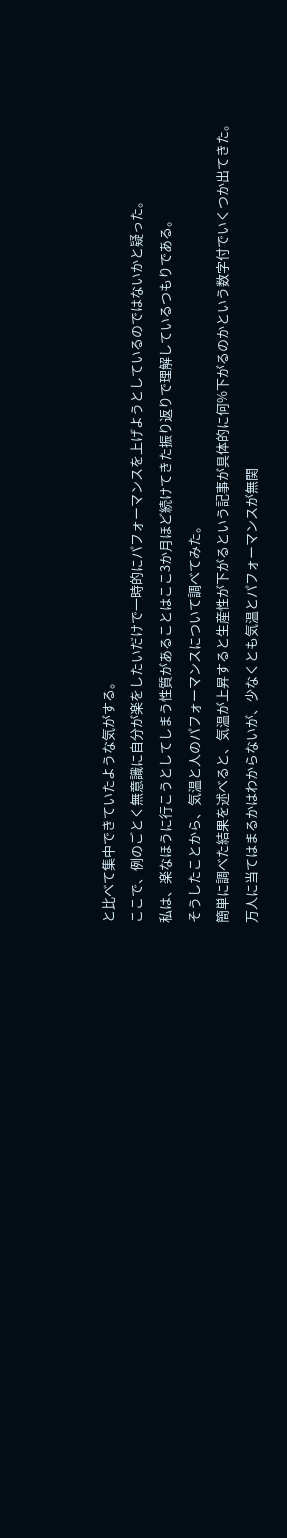と比べて集中できていたような気がする。
ここで、例のごとく無意識に自分が楽をしたいだけで一時的にパフォーマンスを上げようとしているのではないかと疑った。
私は、楽なほうに行こうとしてしまう性質があることはここ3か月ほど続けてきた振り返りで理解しているつもりである。
そうしたことから、気温と人のパフォーマンスについて調べてみた。
簡単に調べた結果を述べると、気温が上昇すると生産性が下がるという記事が具体的に何%下がるのかという数字付でいくつか出てきた。
万人に当てはまるかはわからないが、少なくとも気温とパフォーマンスが無関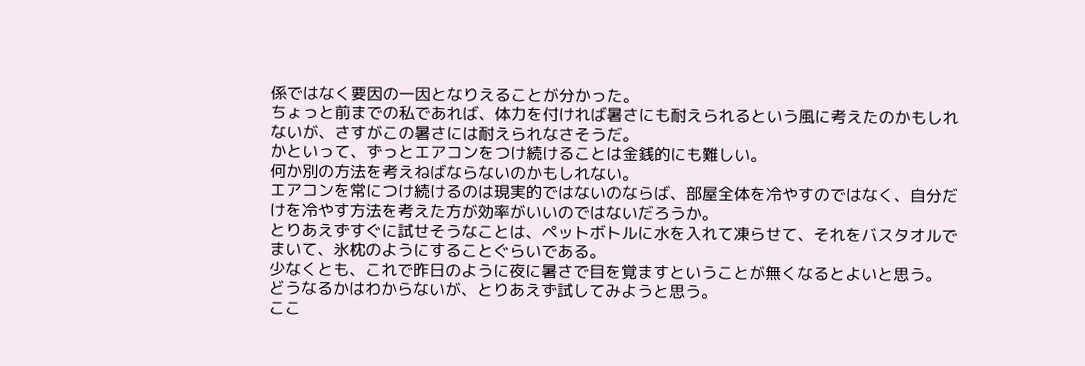係ではなく要因の一因となりえることが分かった。
ちょっと前までの私であれば、体力を付ければ暑さにも耐えられるという風に考えたのかもしれないが、さすがこの暑さには耐えられなさそうだ。
かといって、ずっとエアコンをつけ続けることは金銭的にも難しい。
何か別の方法を考えねばならないのかもしれない。
エアコンを常につけ続けるのは現実的ではないのならば、部屋全体を冷やすのではなく、自分だけを冷やす方法を考えた方が効率がいいのではないだろうか。
とりあえずすぐに試せそうなことは、ペットボトルに水を入れて凍らせて、それをバスタオルでまいて、氷枕のようにすることぐらいである。
少なくとも、これで昨日のように夜に暑さで目を覚ますということが無くなるとよいと思う。
どうなるかはわからないが、とりあえず試してみようと思う。
ここ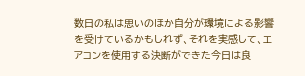数日の私は思いのほか自分が環境による影響を受けているかもしれず、それを実感して、エアコンを使用する決断ができた今日は良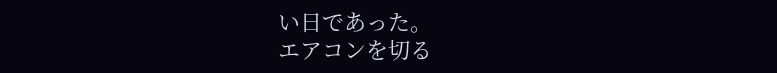い日であった。
エアコンを切る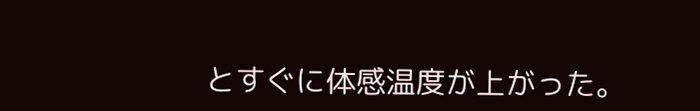とすぐに体感温度が上がった。